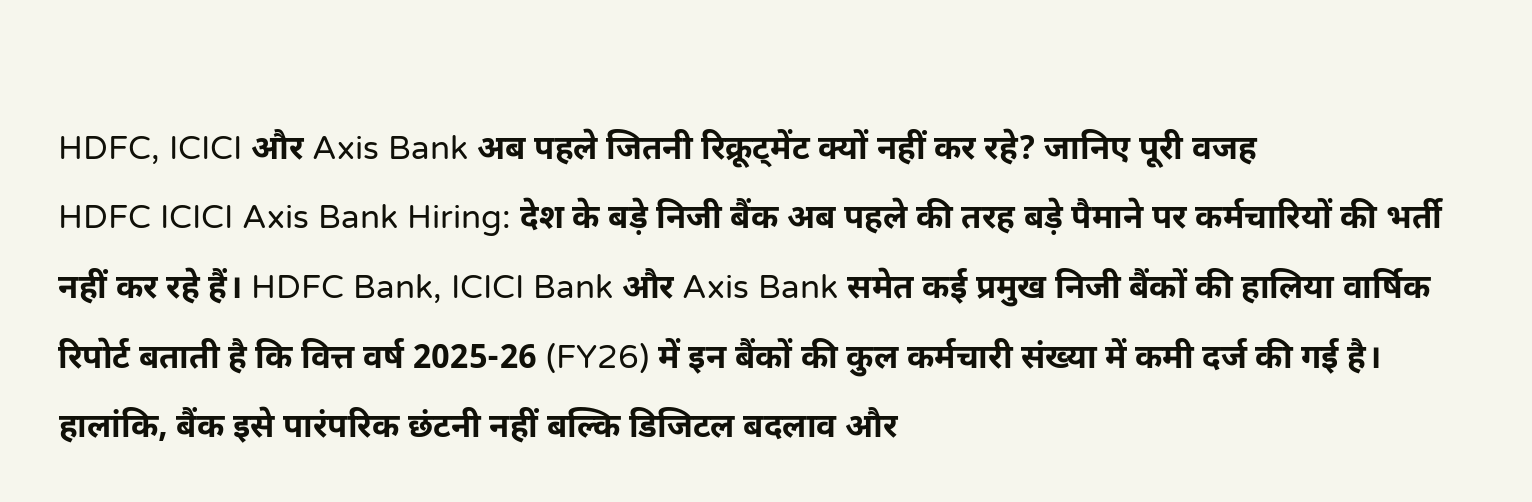HDFC, ICICI और Axis Bank अब पहले जितनी रिक्रूट्मेंट क्यों नहीं कर रहे? जानिए पूरी वजह
HDFC ICICI Axis Bank Hiring: देश के बड़े निजी बैंक अब पहले की तरह बड़े पैमाने पर कर्मचारियों की भर्ती नहीं कर रहे हैं। HDFC Bank, ICICI Bank और Axis Bank समेत कई प्रमुख निजी बैंकों की हालिया वार्षिक रिपोर्ट बताती है कि वित्त वर्ष 2025-26 (FY26) में इन बैंकों की कुल कर्मचारी संख्या में कमी दर्ज की गई है। हालांकि, बैंक इसे पारंपरिक छंटनी नहीं बल्कि डिजिटल बदलाव और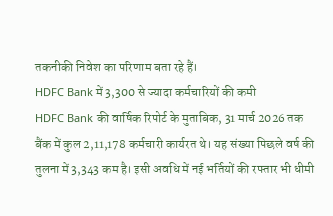तकनीकी निवेश का परिणाम बता रहे हैं।
HDFC Bank में 3,300 से ज्यादा कर्मचारियों की कमी
HDFC Bank की वार्षिक रिपोर्ट के मुताबिक, 31 मार्च 2026 तक बैंक में कुल 2,11,178 कर्मचारी कार्यरत थे। यह संख्या पिछले वर्ष की तुलना में 3,343 कम है। इसी अवधि में नई भर्तियों की रफ्तार भी धीमी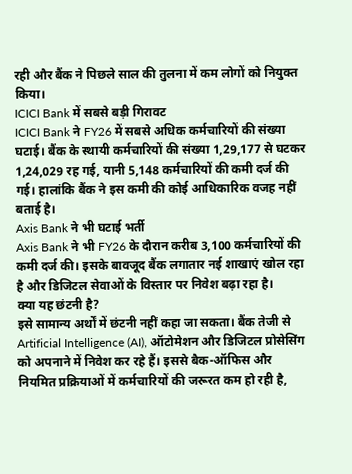रही और बैंक ने पिछले साल की तुलना में कम लोगों को नियुक्त किया।
ICICI Bank में सबसे बड़ी गिरावट
ICICI Bank ने FY26 में सबसे अधिक कर्मचारियों की संख्या घटाई। बैंक के स्थायी कर्मचारियों की संख्या 1,29,177 से घटकर 1,24,029 रह गई, यानी 5,148 कर्मचारियों की कमी दर्ज की गई। हालांकि बैंक ने इस कमी की कोई आधिकारिक वजह नहीं बताई है।
Axis Bank ने भी घटाई भर्ती
Axis Bank ने भी FY26 के दौरान करीब 3,100 कर्मचारियों की कमी दर्ज की। इसके बावजूद बैंक लगातार नई शाखाएं खोल रहा है और डिजिटल सेवाओं के विस्तार पर निवेश बढ़ा रहा है।
क्या यह छंटनी है?
इसे सामान्य अर्थों में छंटनी नहीं कहा जा सकता। बैंक तेजी से Artificial Intelligence (AI), ऑटोमेशन और डिजिटल प्रोसेसिंग को अपनाने में निवेश कर रहे हैं। इससे बैक-ऑफिस और नियमित प्रक्रियाओं में कर्मचारियों की जरूरत कम हो रही है,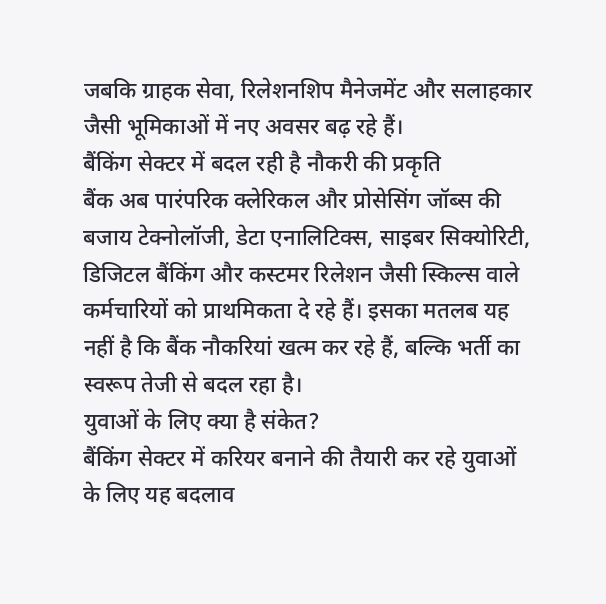जबकि ग्राहक सेवा, रिलेशनशिप मैनेजमेंट और सलाहकार जैसी भूमिकाओं में नए अवसर बढ़ रहे हैं।
बैंकिंग सेक्टर में बदल रही है नौकरी की प्रकृति
बैंक अब पारंपरिक क्लेरिकल और प्रोसेसिंग जॉब्स की बजाय टेक्नोलॉजी, डेटा एनालिटिक्स, साइबर सिक्योरिटी, डिजिटल बैंकिंग और कस्टमर रिलेशन जैसी स्किल्स वाले कर्मचारियों को प्राथमिकता दे रहे हैं। इसका मतलब यह नहीं है कि बैंक नौकरियां खत्म कर रहे हैं, बल्कि भर्ती का स्वरूप तेजी से बदल रहा है।
युवाओं के लिए क्या है संकेत?
बैंकिंग सेक्टर में करियर बनाने की तैयारी कर रहे युवाओं के लिए यह बदलाव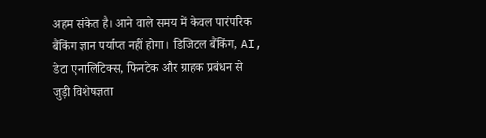अहम संकेत है। आने वाले समय में केवल पारंपरिक बैंकिंग ज्ञान पर्याप्त नहीं होगा। डिजिटल बैंकिंग, AI, डेटा एनालिटिक्स, फिनटेक और ग्राहक प्रबंधन से जुड़ी विशेषज्ञता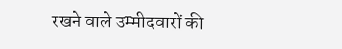रखने वाले उम्मीदवारों की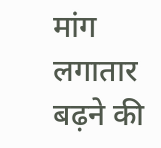मांग लगातार बढ़ने की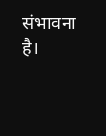संभावना है।